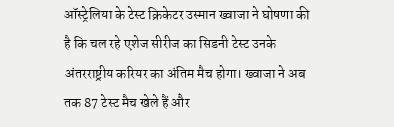ऑस्ट्रेलिया के टेस्ट क्रिकेटर उस्मान ख्वाजा ने घोषणा की है कि चल रहे एशेज सीरीज का सिडनी टेस्ट उनके अंतरराष्ट्रीय करियर का अंतिम मैच होगा। ख्वाजा ने अब तक 87 टेस्ट मैच खेले हैं और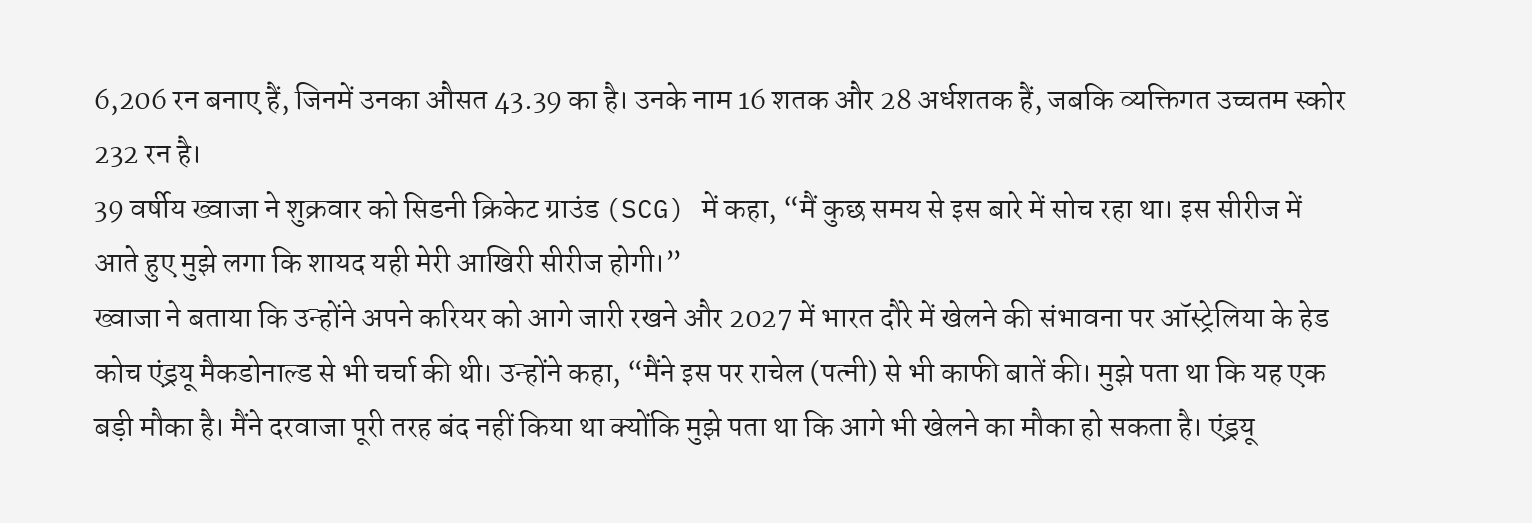6,206 रन बनाए हैं, जिनमें उनका औसत 43.39 का है। उनके नाम 16 शतक और 28 अर्धशतक हैं, जबकि व्यक्तिगत उच्चतम स्कोर 232 रन है।
39 वर्षीय ख्वाजा ने शुक्रवार को सिडनी क्रिकेट ग्राउंड (SCG) में कहा, “मैं कुछ समय से इस बारे में सोच रहा था। इस सीरीज में आते हुए मुझे लगा कि शायद यही मेरी आखिरी सीरीज होगी।”
ख्वाजा ने बताया कि उन्होंने अपने करियर को आगे जारी रखने और 2027 में भारत दौरे में खेलने की संभावना पर ऑस्ट्रेलिया के हेड कोच एंड्रयू मैकडोनाल्ड से भी चर्चा की थी। उन्होंने कहा, “मैंने इस पर राचेल (पत्नी) से भी काफी बातें की। मुझे पता था कि यह एक बड़ी मौका है। मैंने दरवाजा पूरी तरह बंद नहीं किया था क्योंकि मुझे पता था कि आगे भी खेलने का मौका हो सकता है। एंड्रयू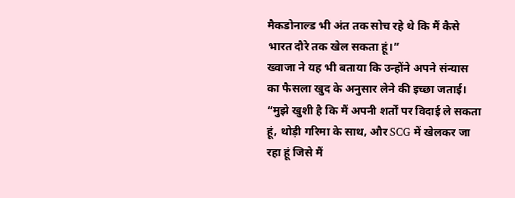मैकडोनाल्ड भी अंत तक सोच रहे थे कि मैं कैसे भारत दौरे तक खेल सकता हूं।”
ख्वाजा ने यह भी बताया कि उन्होंने अपने संन्यास का फैसला खुद के अनुसार लेने की इच्छा जताई। “मुझे खुशी है कि मैं अपनी शर्तों पर विदाई ले सकता हूं, थोड़ी गरिमा के साथ, और SCG में खेलकर जा रहा हूं जिसे मैं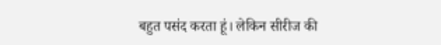बहुत पसंद करता हूं। लेकिन सीरीज की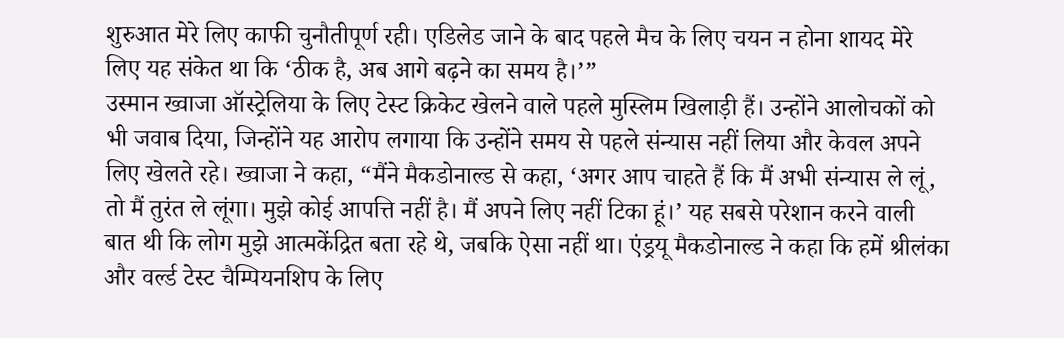शुरुआत मेरे लिए काफी चुनौतीपूर्ण रही। एडिलेड जाने के बाद पहले मैच के लिए चयन न होना शायद मेरे लिए यह संकेत था कि ‘ठीक है, अब आगे बढ़ने का समय है।’”
उस्मान ख्वाजा ऑस्ट्रेलिया के लिए टेस्ट क्रिकेट खेलने वाले पहले मुस्लिम खिलाड़ी हैं। उन्होंने आलोचकों को भी जवाब दिया, जिन्होंने यह आरोप लगाया कि उन्होंने समय से पहले संन्यास नहीं लिया और केवल अपने लिए खेलते रहे। ख्वाजा ने कहा, “मैंने मैकडोनाल्ड से कहा, ‘अगर आप चाहते हैं कि मैं अभी संन्यास ले लूं, तो मैं तुरंत ले लूंगा। मुझे कोई आपत्ति नहीं है। मैं अपने लिए नहीं टिका हूं।’ यह सबसे परेशान करने वाली बात थी कि लोग मुझे आत्मकेंद्रित बता रहे थे, जबकि ऐसा नहीं था। एंड्रयू मैकडोनाल्ड ने कहा कि हमें श्रीलंका और वर्ल्ड टेस्ट चैम्पियनशिप के लिए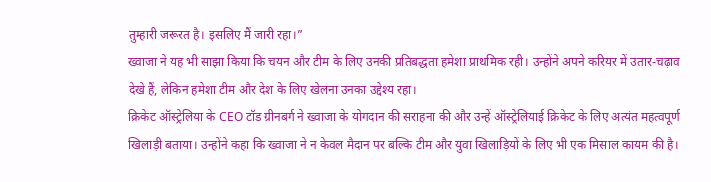तुम्हारी जरूरत है। इसलिए मैं जारी रहा।”
ख्वाजा ने यह भी साझा किया कि चयन और टीम के लिए उनकी प्रतिबद्धता हमेशा प्राथमिक रही। उन्होंने अपने करियर में उतार-चढ़ाव देखे हैं, लेकिन हमेशा टीम और देश के लिए खेलना उनका उद्देश्य रहा।
क्रिकेट ऑस्ट्रेलिया के CEO टॉड ग्रीनबर्ग ने ख्वाजा के योगदान की सराहना की और उन्हें ऑस्ट्रेलियाई क्रिकेट के लिए अत्यंत महत्वपूर्ण खिलाड़ी बताया। उन्होंने कहा कि ख्वाजा ने न केवल मैदान पर बल्कि टीम और युवा खिलाड़ियों के लिए भी एक मिसाल कायम की है।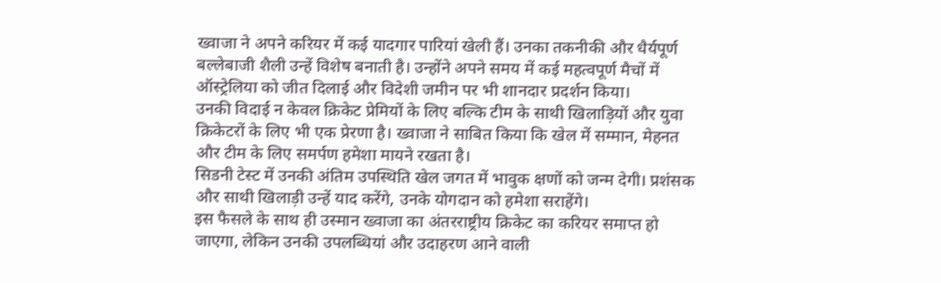ख्वाजा ने अपने करियर में कई यादगार पारियां खेली हैं। उनका तकनीकी और धैर्यपूर्ण बल्लेबाजी शैली उन्हें विशेष बनाती है। उन्होंने अपने समय में कई महत्वपूर्ण मैचों में ऑस्ट्रेलिया को जीत दिलाई और विदेशी जमीन पर भी शानदार प्रदर्शन किया।
उनकी विदाई न केवल क्रिकेट प्रेमियों के लिए बल्कि टीम के साथी खिलाड़ियों और युवा क्रिकेटरों के लिए भी एक प्रेरणा है। ख्वाजा ने साबित किया कि खेल में सम्मान, मेहनत और टीम के लिए समर्पण हमेशा मायने रखता है।
सिडनी टेस्ट में उनकी अंतिम उपस्थिति खेल जगत में भावुक क्षणों को जन्म देगी। प्रशंसक और साथी खिलाड़ी उन्हें याद करेंगे, उनके योगदान को हमेशा सराहेंगे।
इस फैसले के साथ ही उस्मान ख्वाजा का अंतरराष्ट्रीय क्रिकेट का करियर समाप्त हो जाएगा, लेकिन उनकी उपलब्धियां और उदाहरण आने वाली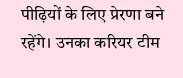पीढ़ियों के लिए प्रेरणा बने रहेंगे। उनका करियर टीम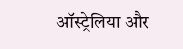ऑस्ट्रेलिया और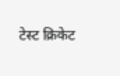टेस्ट क्रिकेट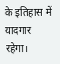के इतिहास में यादगार रहेगा।